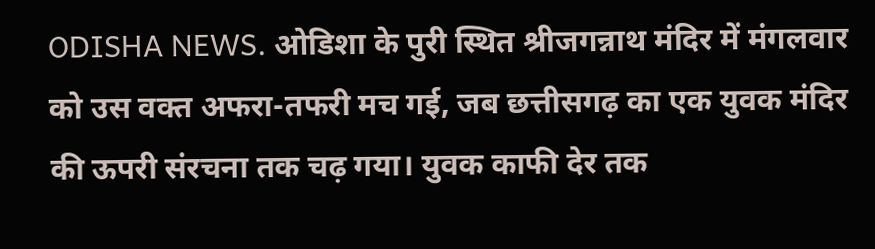ODISHA NEWS. ओडिशा के पुरी स्थित श्रीजगन्नाथ मंदिर में मंगलवार को उस वक्त अफरा-तफरी मच गई, जब छत्तीसगढ़ का एक युवक मंदिर की ऊपरी संरचना तक चढ़ गया। युवक काफी देर तक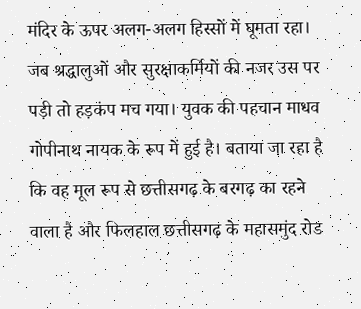मंदिर के ऊपर अलग-अलग हिस्सों में घूमता रहा। जब श्रद्धालुओं और सुरक्षाकर्मियों की नजर उस पर पड़ी तो हड़कंप मच गया। युवक की पहचान माधव गोपीनाथ नायक के रूप में हुई है। बताया जा रहा है कि वह मूल रूप से छत्तीसगढ़ के बरगढ़ का रहने वाला है और फिलहाल छत्तीसगढ़ के महासमुंद रोड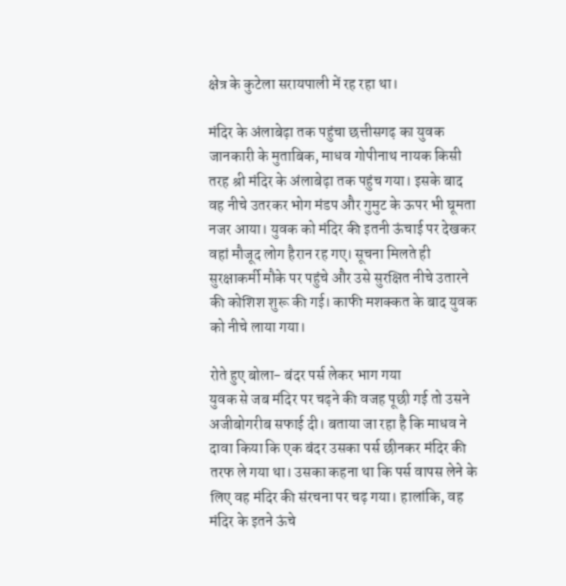क्षेत्र के कुटेला सरायपाली में रह रहा था।

मंदिर के अंलाबेढ़ा तक पहुंचा छत्तीसगढ़ का युवक
जानकारी के मुताबिक, माधव गोपीनाथ नायक किसी तरह श्री मंदिर के अंलाबेढ़ा तक पहुंच गया। इसके बाद वह नीचे उतरकर भोग मंडप और गुमुट के ऊपर भी घूमता नजर आया। युवक को मंदिर की इतनी ऊंचाई पर देखकर वहां मौजूद लोग हैरान रह गए। सूचना मिलते ही सुरक्षाकर्मी मौके पर पहुंचे और उसे सुरक्षित नीचे उतारने की कोशिश शुरू की गई। काफी मशक्कत के बाद युवक को नीचे लाया गया।

रोते हुए बोला- बंदर पर्स लेकर भाग गया
युवक से जब मंदिर पर चढ़ने की वजह पूछी गई तो उसने अजीबोगरीब सफाई दी। बताया जा रहा है कि माधव ने दावा किया कि एक बंदर उसका पर्स छीनकर मंदिर की तरफ ले गया था। उसका कहना था कि पर्स वापस लेने के लिए वह मंदिर की संरचना पर चढ़ गया। हालांकि, वह मंदिर के इतने ऊंचे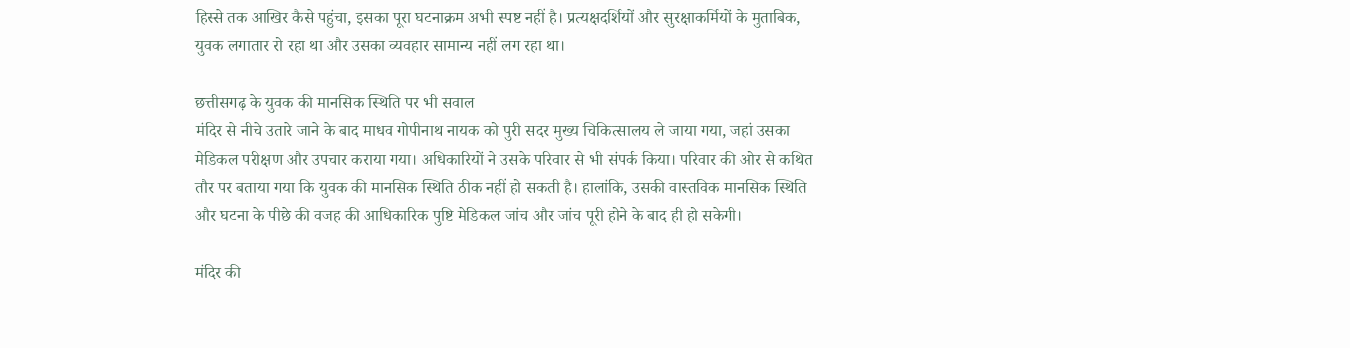हिस्से तक आखिर कैसे पहुंचा, इसका पूरा घटनाक्रम अभी स्पष्ट नहीं है। प्रत्यक्षदर्शियों और सुरक्षाकर्मियों के मुताबिक, युवक लगातार रो रहा था और उसका व्यवहार सामान्य नहीं लग रहा था।

छत्तीसगढ़ के युवक की मानसिक स्थिति पर भी सवाल
मंदिर से नीचे उतारे जाने के बाद माधव गोपीनाथ नायक को पुरी सदर मुख्य चिकित्सालय ले जाया गया, जहां उसका मेडिकल परीक्षण और उपचार कराया गया। अधिकारियों ने उसके परिवार से भी संपर्क किया। परिवार की ओर से कथित तौर पर बताया गया कि युवक की मानसिक स्थिति ठीक नहीं हो सकती है। हालांकि, उसकी वास्तविक मानसिक स्थिति और घटना के पीछे की वजह की आधिकारिक पुष्टि मेडिकल जांच और जांच पूरी होने के बाद ही हो सकेगी।

मंदिर की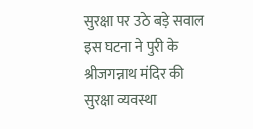सुरक्षा पर उठे बड़े सवाल
इस घटना ने पुरी के श्रीजगन्नाथ मंदिर की सुरक्षा व्यवस्था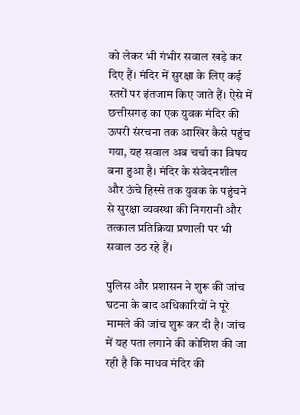को लेकर भी गंभीर सवाल खड़े कर दिए हैं। मंदिर में सुरक्षा के लिए कई स्तरों पर इंतजाम किए जाते हैं। ऐसे में छत्तीसगढ़ का एक युवक मंदिर की ऊपरी संरचना तक आखिर कैसे पहुंच गया, यह सवाल अब चर्चा का विषय बना हुआ है। मंदिर के संवेदनशील और ऊंचे हिस्से तक युवक के पहुंचने से सुरक्षा व्यवस्था की निगरानी और तत्काल प्रतिक्रिया प्रणाली पर भी सवाल उठ रहे हैं।

पुलिस और प्रशासन ने शुरू की जांच
घटना के बाद अधिकारियों ने पूरे मामले की जांच शुरू कर दी है। जांच में यह पता लगाने की कोशिश की जा रही है कि माधव मंदिर की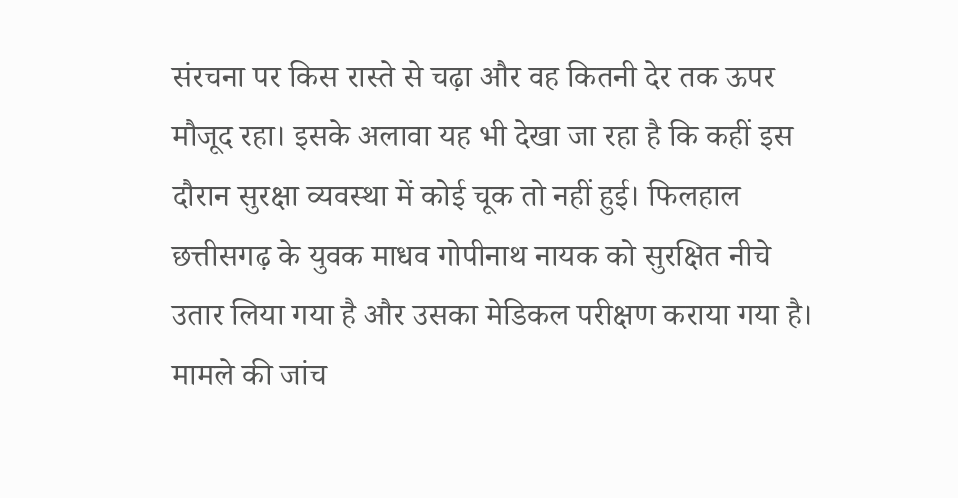संरचना पर किस रास्ते से चढ़ा और वह कितनी देर तक ऊपर मौजूद रहा। इसके अलावा यह भी देखा जा रहा है कि कहीं इस दौरान सुरक्षा व्यवस्था में कोई चूक तो नहीं हुई। फिलहाल छत्तीसगढ़ के युवक माधव गोपीनाथ नायक को सुरक्षित नीचे उतार लिया गया है और उसका मेडिकल परीक्षण कराया गया है। मामले की जांच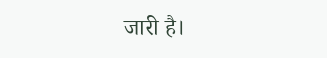जारी है।